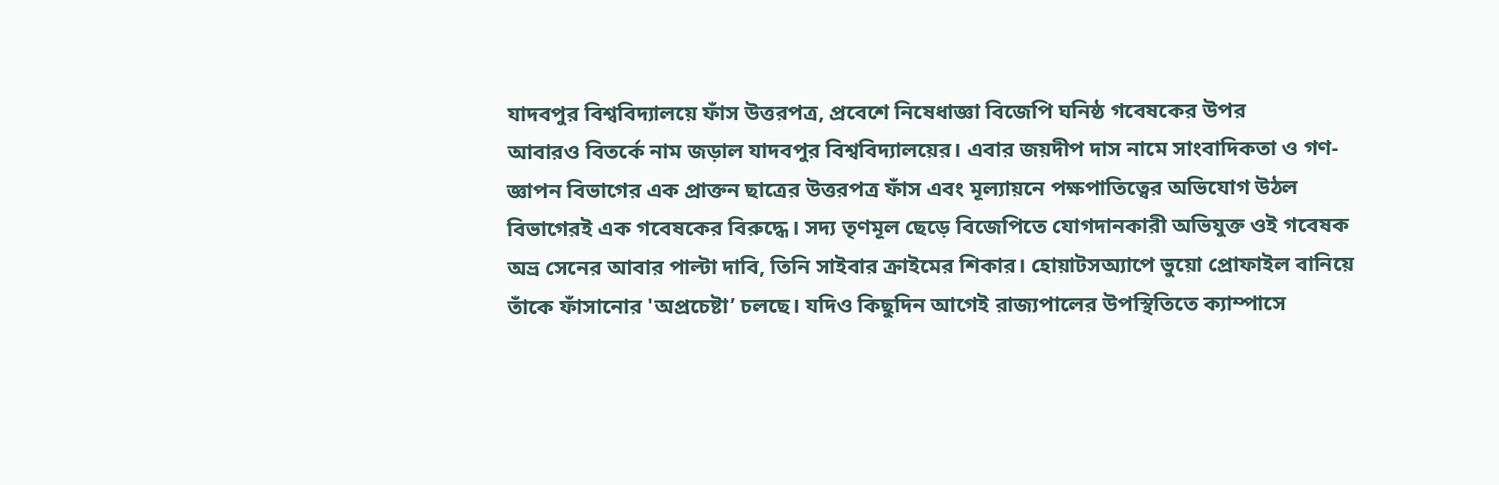যাদবপুর বিশ্ববিদ্যালয়ে ফাঁস উত্তরপত্র, প্রবেশে নিষেধাজ্ঞা বিজেপি ঘনিষ্ঠ গবেষকের উপর
আবারও বিতর্কে নাম জড়াল যাদবপুর বিশ্ববিদ্যালয়ের। এবার জয়দীপ দাস নামে সাংবাদিকতা ও গণ-জ্ঞাপন বিভাগের এক প্রাক্তন ছাত্রের উত্তরপত্র ফাঁস এবং মূল্যায়নে পক্ষপাতিত্বের অভিযোগ উঠল বিভাগেরই এক গবেষকের বিরুদ্ধে। সদ্য তৃণমূল ছেড়ে বিজেপিতে যোগদানকারী অভিযুক্ত ওই গবেষক অভ্র সেনের আবার পাল্টা দাবি, তিনি সাইবার ক্রাইমের শিকার। হোয়াটসঅ্যাপে ভুয়ো প্রোফাইল বানিয়ে তাঁকে ফাঁসানোর 'অপ্রচেষ্টা’ চলছে। যদিও কিছুদিন আগেই রাজ্যপালের উপস্থিতিতে ক্যাম্পাসে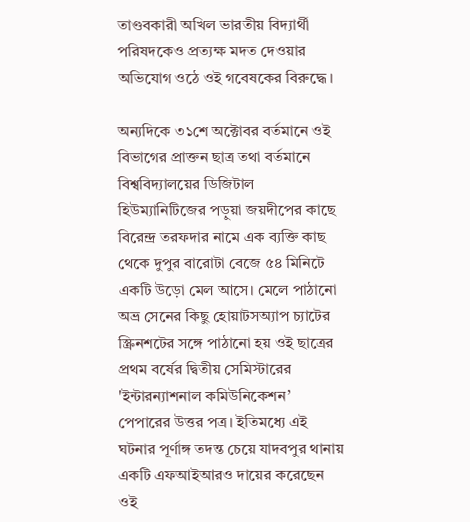তাণ্ডবকারী অখিল ভারতীয় বিদ্যার্থী পরিষদকেও প্রত্যক্ষ মদত দেওয়ার অভিযোগ ওঠে ওই গবেষকের বিরুদ্ধে।

অন্যদিকে ৩১শে অক্টোবর বর্তমানে ওই বিভাগের প্রাক্তন ছাত্র তথা বর্তমানে বিশ্ববিদ্যালয়ের ডিজিটাল হিউম্যানিটিজের পড়ুয়া জয়দীপের কাছে বিরেন্দ্র তরফদার নামে এক ব্যক্তি কাছ থেকে দুপুর বারোটা বেজে ৫৪ মিনিটে একটি উড়ো মেল আসে। মেলে পাঠানো অভ্র সেনের কিছু হোয়াটসঅ্যাপ চ্যাটের স্ক্রিনশটের সঙ্গে পাঠানো হয় ওই ছাত্রের প্রথম বর্ষের দ্বিতীয় সেমিস্টারের 'ইন্টারন্যাশনাল কমিউনিকেশন’ পেপারের উত্তর পত্র। ইতিমধ্যে এই ঘটনার পূর্ণাঙ্গ তদন্ত চেয়ে যাদবপুর থানায় একটি এফআইআরও দায়ের করেছেন ওই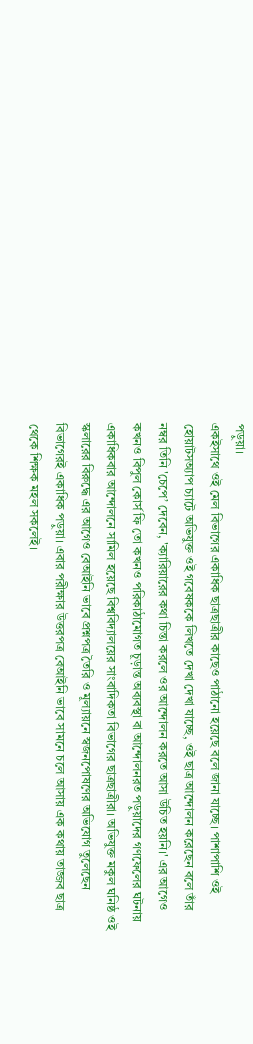পড়ুয়া।
একইসাথে ওই মেল বিভাগের একাধিক ছাত্রছাত্রীর কাছেও পাঠানো হয়েছে বলে জানা যাচ্ছে। পাশাপাশি ওই হোয়াটসঅ্যাপ চ্যাটে অভিযুক্ত ওই গবেষককে লিখতে দেখা দেখা যাচ্ছে, ওই ছাত্র আন্দোলন করেছেন বলে তাঁর নম্বর তিনি 'চেপে’ দেবেন, 'ক্যারিয়ারের কথা চিন্তা করলে ওর আন্দোলন করতে আসা উচিত হয়নি।' এর আগেও কখনও বিপুল কোর্স ফি তো কখনও পরিকাঠামোগত চূড়ান্ত অব্যবস্থা বা আন্দোলনরত পড়ুয়াদের গণফেলের ঘটনায় একাধিকবার আন্দোলনে সামিল হয়েছে বিশ্ববিদ্যালয়ের সাংবাদিকতা বিভাগের ছাত্রছাত্রীরা। অভিযুক্ত মকুল ঘনিষ্ঠ ওই স্কলারের বিরুদ্ধে এর আগেও বেআইনি ভাবে প্রশ্নপত্র তৈরি ও মূল্যায়নে স্বজনপোষণের অভিযোগ তুলেছেন বিভাগেরই একাধিক পড়ুয়া। এবার পরীক্ষার উত্তরপত্র বেআইনি ভাবে সামনে চলে আসায় এক কথায় তাজ্জব ছাত্র থেকে শিক্ষক মহল সকলেই।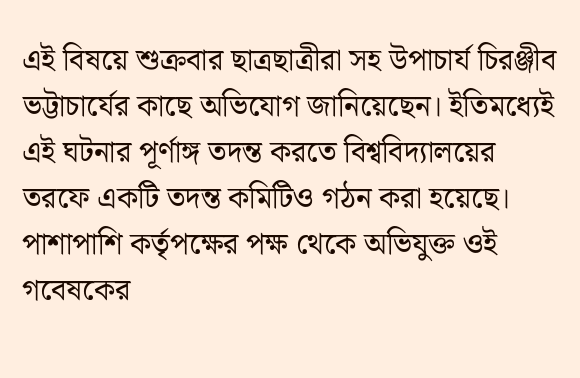এই বিষয়ে শুক্রবার ছাত্রছাত্রীরা সহ উপাচার্য চিরঞ্জীব ভট্টাচার্যের কাছে অভিযোগ জানিয়েছেন। ইতিমধ্যেই এই ঘটনার পূর্ণাঙ্গ তদন্ত করতে বিশ্ববিদ্যালয়ের তরফে একটি তদন্ত কমিটিও গঠন করা হয়েছে। পাশাপাশি কর্তৃপক্ষের পক্ষ থেকে অভিযুক্ত ওই গবেষকের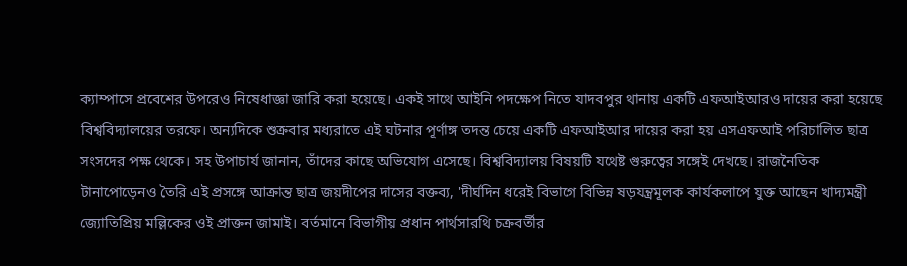ক্যাম্পাসে প্রবেশের উপরেও নিষেধাজ্ঞা জারি করা হয়েছে। একই সাথে আইনি পদক্ষেপ নিতে যাদবপুর থানায় একটি এফআইআরও দায়ের করা হয়েছে বিশ্ববিদ্যালয়ের তরফে। অন্যদিকে শুক্রবার মধ্যরাতে এই ঘটনার পূর্ণাঙ্গ তদন্ত চেয়ে একটি এফআইআর দায়ের করা হয় এসএফআই পরিচালিত ছাত্র সংসদের পক্ষ থেকে। সহ উপাচার্য জানান, তাঁদের কাছে অভিযোগ এসেছে। বিশ্ববিদ্যালয় বিষয়টি যথেষ্ট গুরুত্বের সঙ্গেই দেখছে। রাজনৈতিক টানাপোড়েনও তৈরি এই প্রসঙ্গে আক্রান্ত ছাত্র জয়দীপের দাসের বক্তব্য, 'দীর্ঘদিন ধরেই বিভাগে বিভিন্ন ষড়যন্ত্রমূলক কার্যকলাপে যুক্ত আছেন খাদ্যমন্ত্রী জ্যোতিপ্রিয় মল্লিকের ওই প্রাক্তন জামাই। বর্তমানে বিভাগীয় প্রধান পার্থসারথি চক্রবর্তীর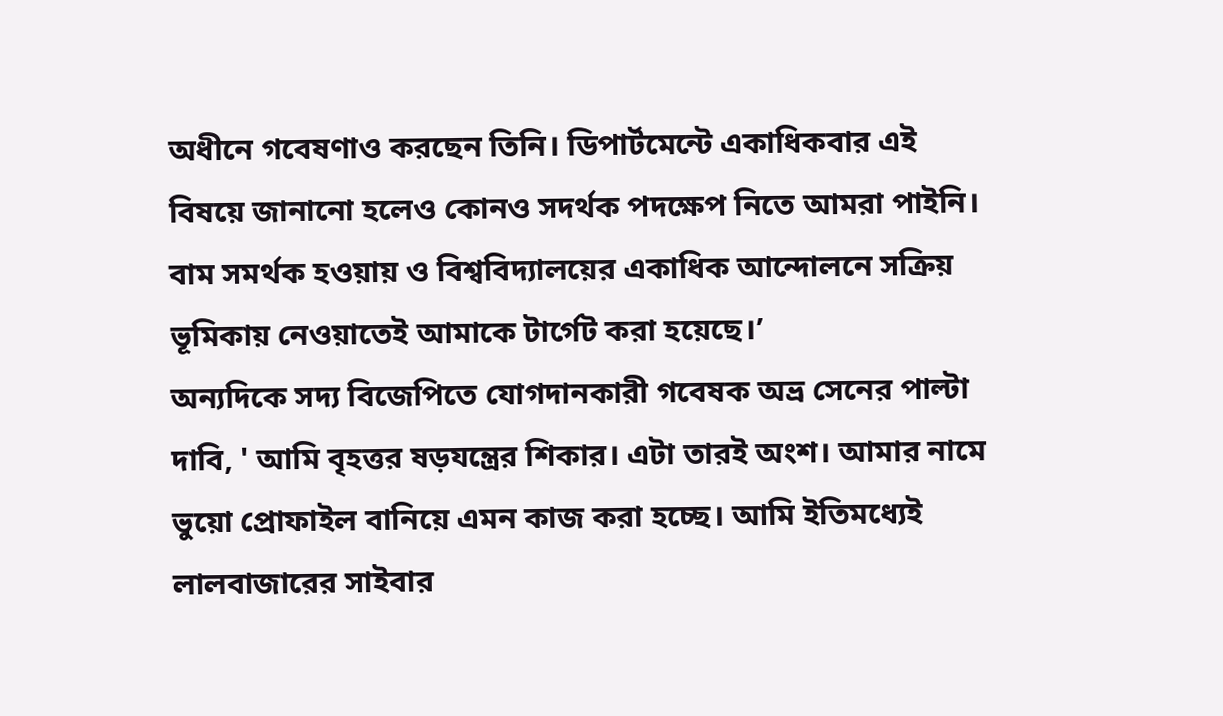অধীনে গবেষণাও করছেন তিনি। ডিপার্টমেন্টে একাধিকবার এই বিষয়ে জানানো হলেও কোনও সদর্থক পদক্ষেপ নিতে আমরা পাইনি। বাম সমর্থক হওয়ায় ও বিশ্ববিদ্যালয়ের একাধিক আন্দোলনে সক্রিয় ভূমিকায় নেওয়াতেই আমাকে টার্গেট করা হয়েছে।’
অন্যদিকে সদ্য বিজেপিতে যোগদানকারী গবেষক অভ্র সেনের পাল্টা দাবি, ' আমি বৃহত্তর ষড়যন্ত্রের শিকার। এটা তারই অংশ। আমার নামে ভুয়ো প্রোফাইল বানিয়ে এমন কাজ করা হচ্ছে। আমি ইতিমধ্যেই লালবাজারের সাইবার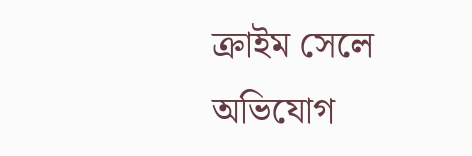ক্রাইম সেলে অভিযোগ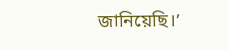জানিয়েছি।’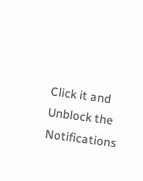Click it and Unblock the Notifications